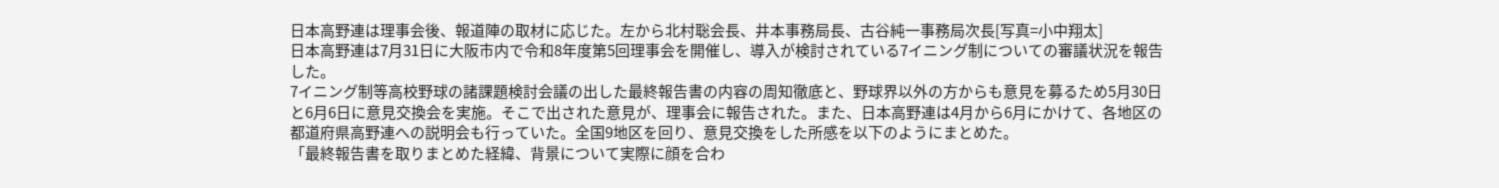日本高野連は理事会後、報道陣の取材に応じた。左から北村聡会長、井本事務局長、古谷純一事務局次長[写真=小中翔太]
日本高野連は7月31日に大阪市内で令和8年度第5回理事会を開催し、導入が検討されている7イニング制についての審議状況を報告した。
7イニング制等高校野球の諸課題検討会議の出した最終報告書の内容の周知徹底と、野球界以外の方からも意見を募るため5月30日と6月6日に意見交換会を実施。そこで出された意見が、理事会に報告された。また、日本高野連は4月から6月にかけて、各地区の都道府県高野連への説明会も行っていた。全国9地区を回り、意見交換をした所感を以下のようにまとめた。
「最終報告書を取りまとめた経緯、背景について実際に顔を合わ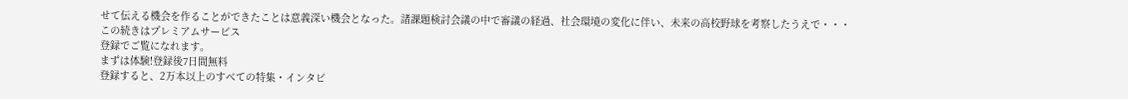せて伝える機会を作ることができたことは意義深い機会となった。諸課題検討会議の中で審議の経過、社会環境の変化に伴い、未来の高校野球を考察したうえで・・・
この続きはプレミアムサービス
登録でご覧になれます。
まずは体験!登録後7日間無料
登録すると、2万本以上のすべての特集・インタビ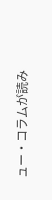ュー・コラムが読み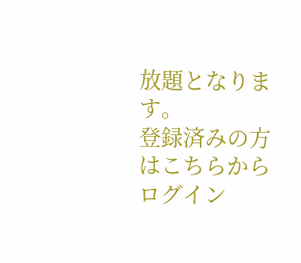放題となります。
登録済みの方はこちらからログイン